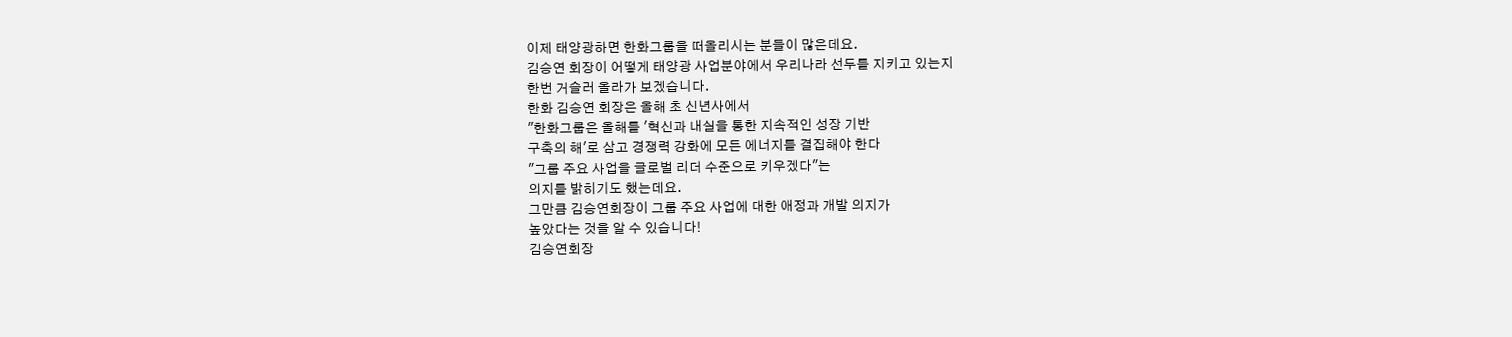이제 태양광하면 한화그룹을 떠올리시는 분들이 많은데요.
김승연 회장이 어떻게 태양광 사업분야에서 우리나라 선두를 지키고 있는지
한번 거슬러 올라가 보겠습니다.
한화 김승연 회장은 올해 초 신년사에서
"한화그룹은 올해를 '혁신과 내실을 통한 지속적인 성장 기반
구축의 해'로 삼고 경쟁력 강화에 모든 에너지를 결집해야 한다
"그룹 주요 사업을 글로벌 리더 수준으로 키우겠다"는
의지를 밝히기도 했는데요.
그만큼 김승연회장이 그룹 주요 사업에 대한 애정과 개발 의지가
높았다는 것을 알 수 있습니다!
김승연회장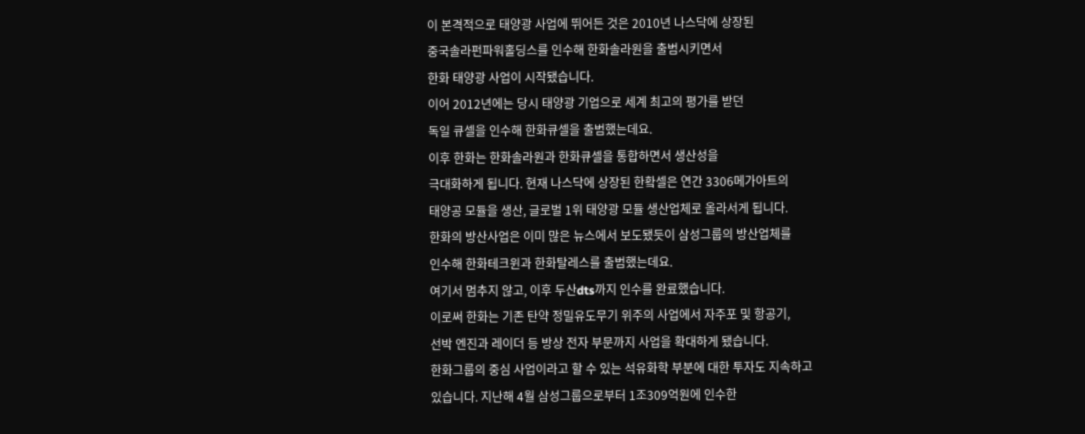이 본격적으로 태양광 사업에 뛰어든 것은 2010년 나스닥에 상장된
중국솔라펀파워홀딩스를 인수해 한화솔라원을 출범시키면서
한화 태양광 사업이 시작됐습니다.
이어 2012년에는 당시 태양광 기업으로 세계 최고의 평가를 받던
독일 큐셀을 인수해 한화큐셀을 출범했는데요.
이후 한화는 한화솔라원과 한화큐셀을 통합하면서 생산성을
극대화하게 됩니다. 현재 나스닥에 상장된 한홬셀은 연간 3306메가아트의
태양공 모듈을 생산, 글로벌 1위 태양광 모듈 생산업체로 올라서게 됩니다.
한화의 방산사업은 이미 많은 뉴스에서 보도됐듯이 삼성그룹의 방산업체를
인수해 한화테크윈과 한화탈레스를 출범했는데요.
여기서 멈추지 않고, 이후 두산dts까지 인수를 완료했습니다.
이로써 한화는 기존 탄약 정밀유도무기 위주의 사업에서 자주포 및 항공기,
선박 엔진과 레이더 등 방상 전자 부문까지 사업을 확대하게 됐습니다.
한화그룹의 중심 사업이라고 할 수 있는 석유화학 부분에 대한 투자도 지속하고
있습니다. 지난해 4월 삼성그룹으로부터 1조309억원에 인수한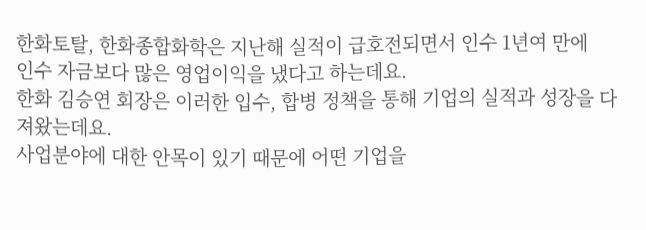한화토탈, 한화종합화학은 지난해 실적이 급호전되면서 인수 1년여 만에
인수 자금보다 많은 영업이익을 냈다고 하는데요.
한화 김승연 회장은 이러한 입수, 합병 정책을 통해 기업의 실적과 성장을 다져왔는데요.
사업분야에 대한 안목이 있기 때문에 어떤 기업을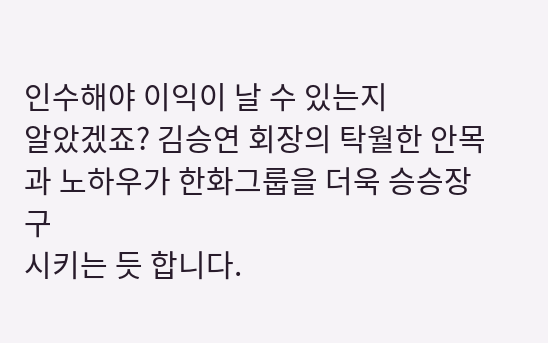인수해야 이익이 날 수 있는지
알았겠죠? 김승연 회장의 탁월한 안목과 노하우가 한화그룹을 더욱 승승장구
시키는 듯 합니다.